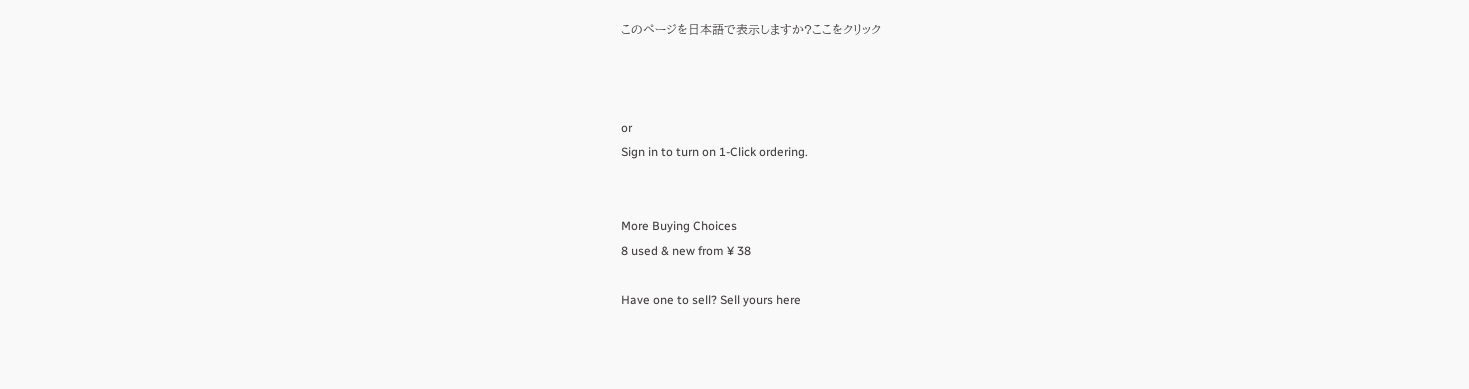このページを日本語で表示しますか?ここをクリック



or
Sign in to turn on 1-Click ordering.


More Buying Choices
8 used & new from ¥ 38

Have one to sell? Sell yours here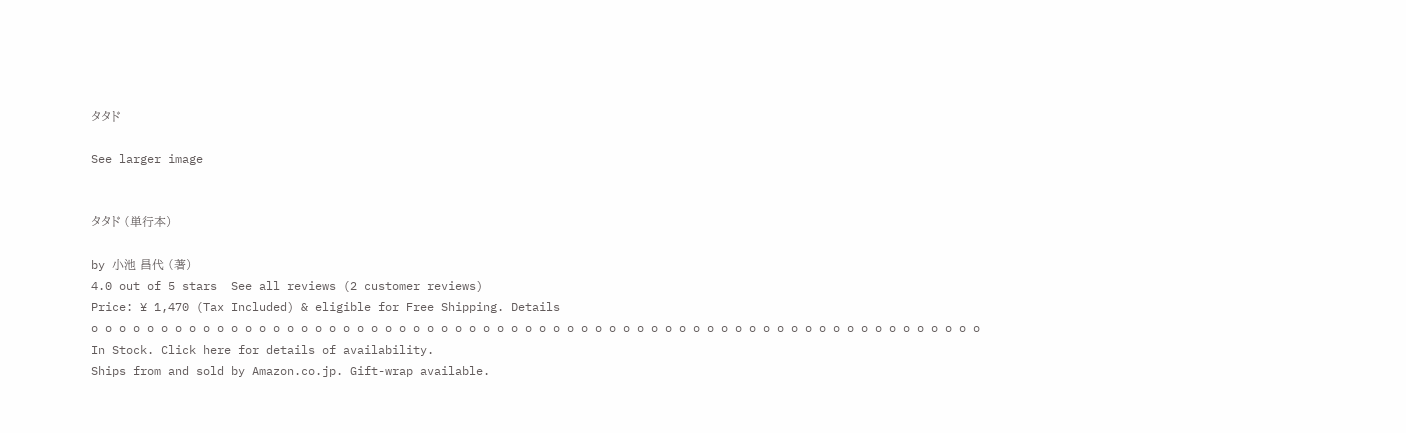タタド

See larger image


タタド (単行本)

by 小池 昌代 (著)
4.0 out of 5 stars  See all reviews (2 customer reviews)
Price: ¥ 1,470 (Tax Included) & eligible for Free Shipping. Details
o o o o o o o o o o o o o o o o o o o o o o o o o o o o o o o o o o o o o o o o o o o o o o o o o o o o o o o o o o o o o o o o
In Stock. Click here for details of availability.
Ships from and sold by Amazon.co.jp. Gift-wrap available.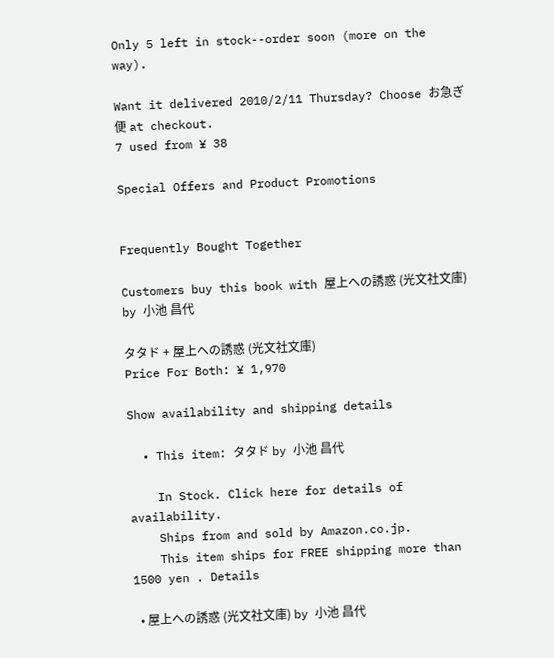Only 5 left in stock--order soon (more on the way).

Want it delivered 2010/2/11 Thursday? Choose お急ぎ便 at checkout.
7 used from ¥ 38

Special Offers and Product Promotions


Frequently Bought Together

Customers buy this book with 屋上への誘惑 (光文社文庫) by 小池 昌代

タタド + 屋上への誘惑 (光文社文庫)
Price For Both: ¥ 1,970

Show availability and shipping details

  • This item: タタド by 小池 昌代

    In Stock. Click here for details of availability.
    Ships from and sold by Amazon.co.jp.
    This item ships for FREE shipping more than 1500 yen . Details

  • 屋上への誘惑 (光文社文庫) by 小池 昌代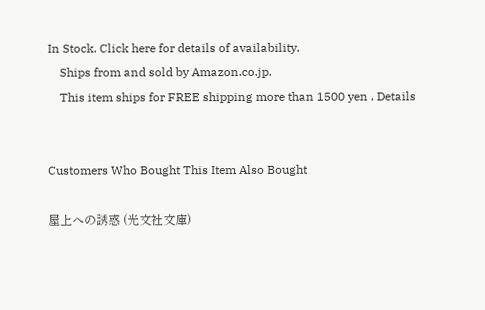In Stock. Click here for details of availability.
    Ships from and sold by Amazon.co.jp.
    This item ships for FREE shipping more than 1500 yen . Details


Customers Who Bought This Item Also Bought

屋上への誘惑 (光文社文庫)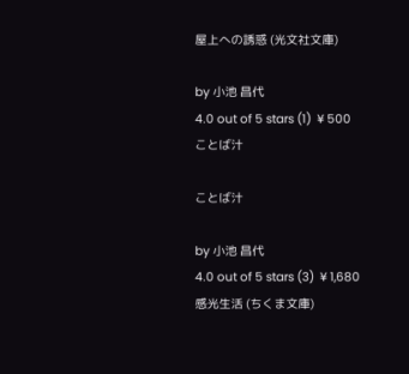屋上への誘惑 (光文社文庫)

by 小池 昌代
4.0 out of 5 stars (1)  ¥ 500
ことば汁

ことば汁

by 小池 昌代
4.0 out of 5 stars (3)  ¥ 1,680
感光生活 (ちくま文庫)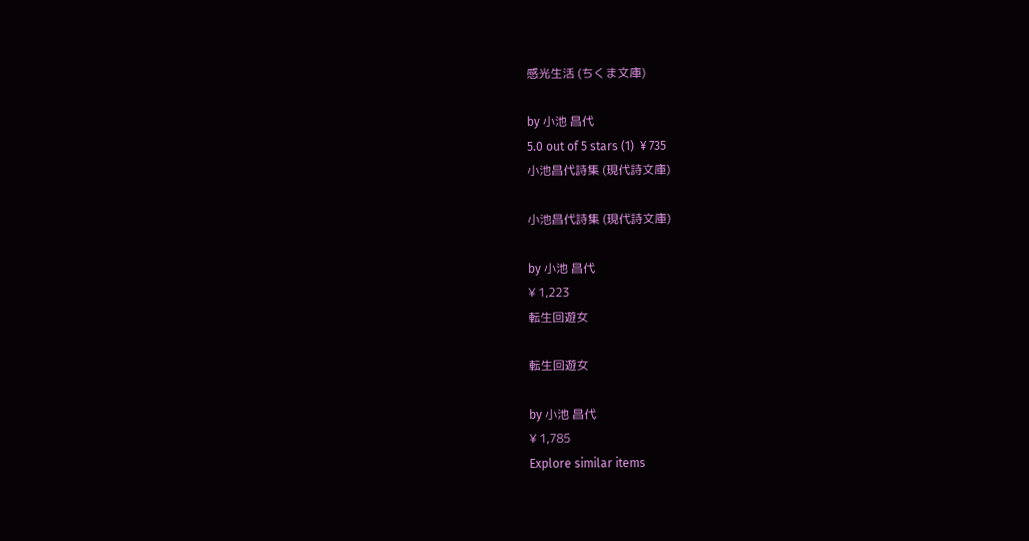感光生活 (ちくま文庫)

by 小池 昌代
5.0 out of 5 stars (1)  ¥ 735
小池昌代詩集 (現代詩文庫)

小池昌代詩集 (現代詩文庫)

by 小池 昌代
¥ 1,223
転生回遊女

転生回遊女

by 小池 昌代
¥ 1,785
Explore similar items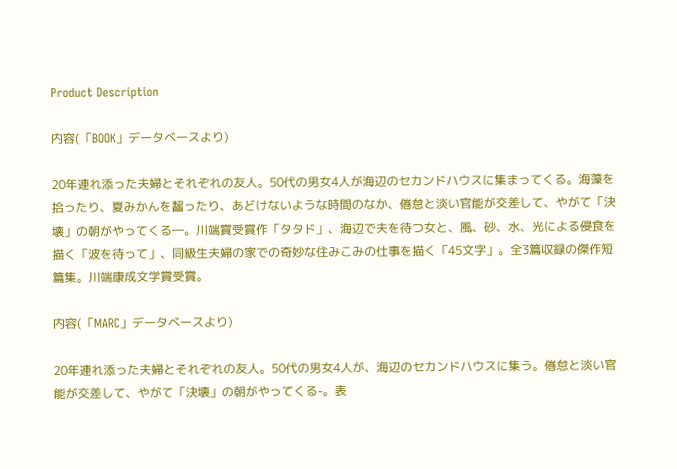Product Description

内容(「BOOK」データベースより)

20年連れ添った夫婦とそれぞれの友人。50代の男女4人が海辺のセカンドハウスに集まってくる。海藻を拾ったり、夏みかんを齧ったり、あどけないような時間のなか、倦怠と淡い官能が交差して、やがて「決壊」の朝がやってくる―。川端賞受賞作「タタド」、海辺で夫を待つ女と、風、砂、水、光による侵食を描く「波を待って」、同級生夫婦の家での奇妙な住みこみの仕事を描く「45文字」。全3篇収録の傑作短篇集。川端康成文学賞受賞。

内容(「MARC」データベースより)

20年連れ添った夫婦とそれぞれの友人。50代の男女4人が、海辺のセカンドハウスに集う。倦怠と淡い官能が交差して、やがて「決壊」の朝がやってくる-。表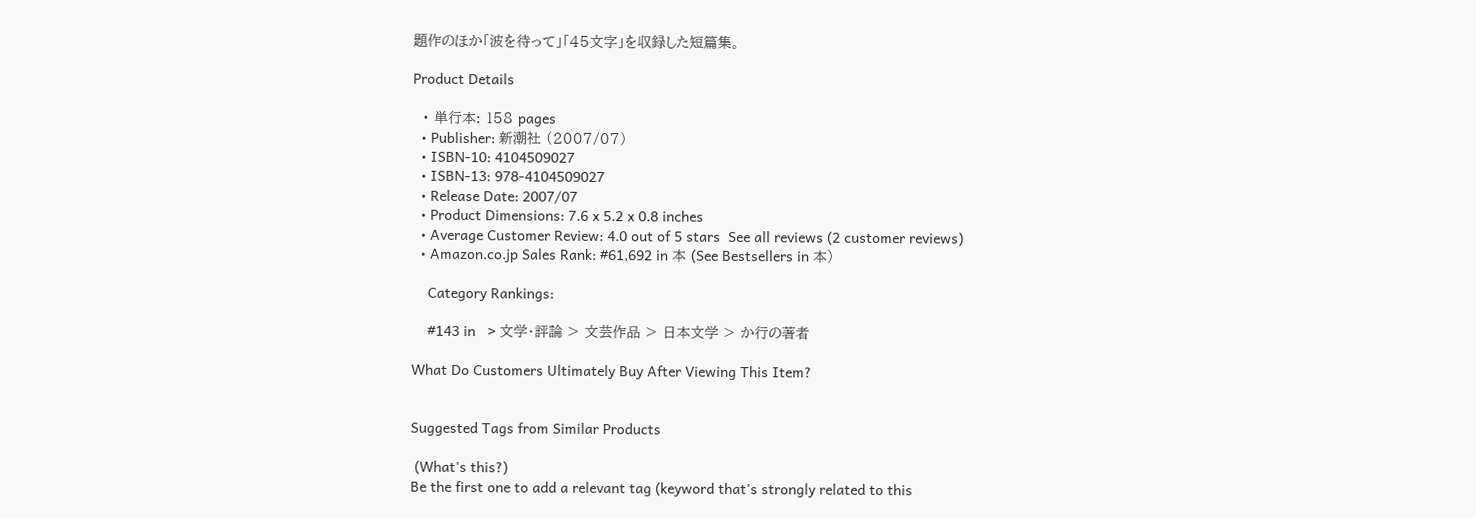題作のほか「波を待って」「45文字」を収録した短篇集。

Product Details

  • 単行本: 158 pages
  • Publisher: 新潮社 (2007/07)
  • ISBN-10: 4104509027
  • ISBN-13: 978-4104509027
  • Release Date: 2007/07
  • Product Dimensions: 7.6 x 5.2 x 0.8 inches
  • Average Customer Review: 4.0 out of 5 stars  See all reviews (2 customer reviews)
  • Amazon.co.jp Sales Rank: #61,692 in 本 (See Bestsellers in 本)

    Category Rankings:

    #143 in   > 文学・評論 > 文芸作品 > 日本文学 > か行の著者

What Do Customers Ultimately Buy After Viewing This Item?


Suggested Tags from Similar Products

 (What's this?)
Be the first one to add a relevant tag (keyword that's strongly related to this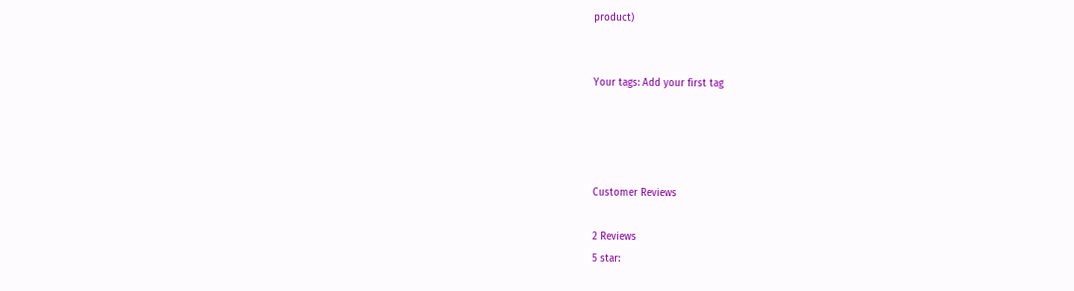product)


Your tags: Add your first tag




Customer Reviews

2 Reviews
5 star: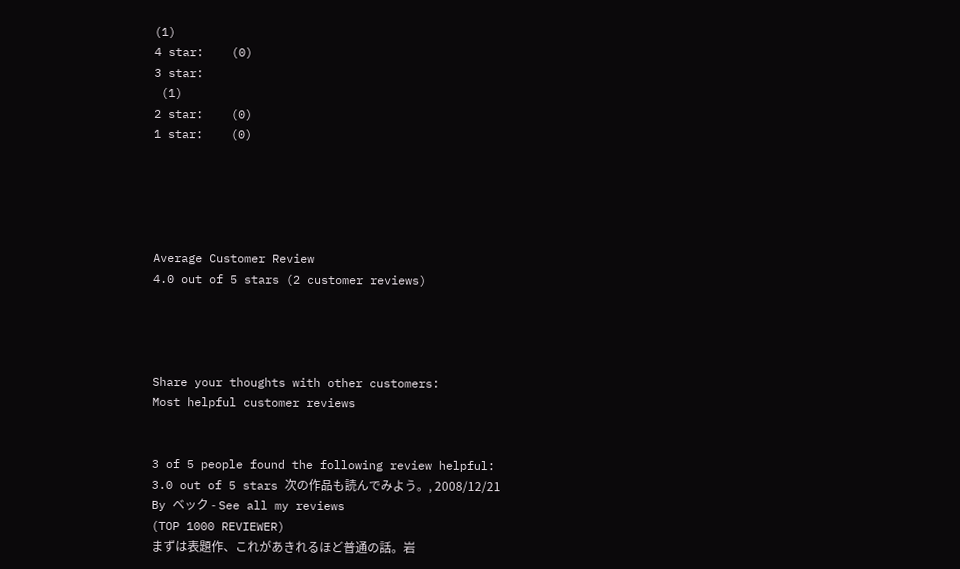(1)
4 star:    (0)
3 star:
 (1)
2 star:    (0)
1 star:    (0)





Average Customer Review
4.0 out of 5 stars (2 customer reviews)




Share your thoughts with other customers:
Most helpful customer reviews


3 of 5 people found the following review helpful:
3.0 out of 5 stars 次の作品も読んでみよう。, 2008/12/21
By ベック - See all my reviews
(TOP 1000 REVIEWER)
まずは表題作、これがあきれるほど普通の話。岩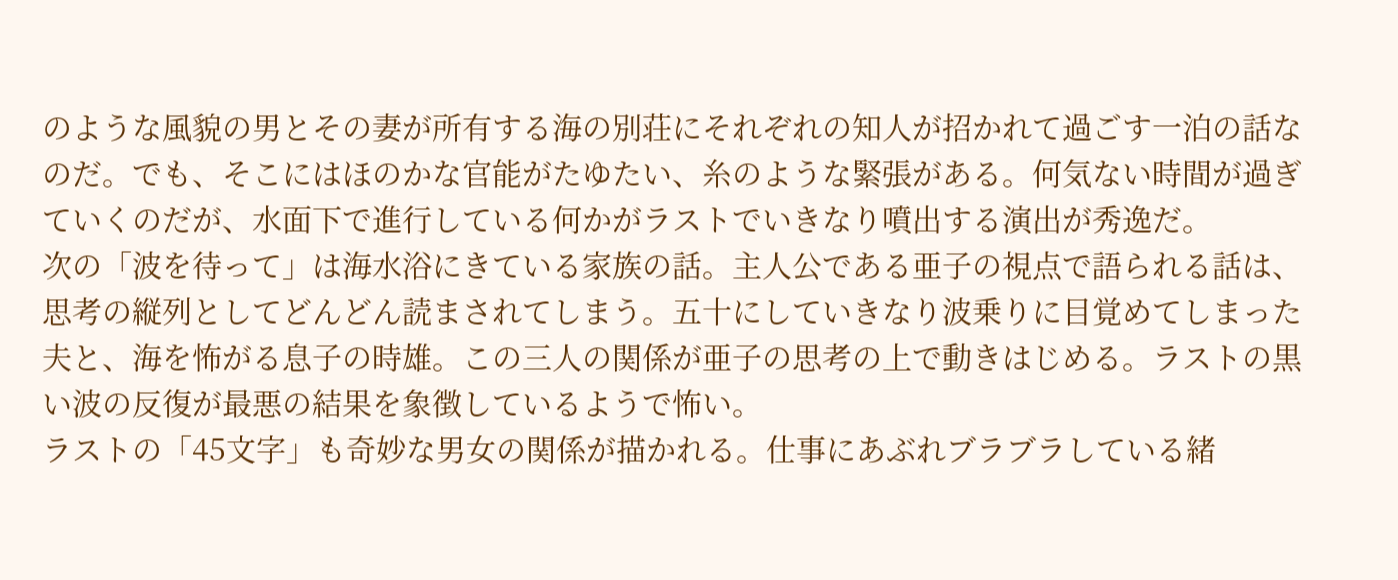のような風貌の男とその妻が所有する海の別荘にそれぞれの知人が招かれて過ごす一泊の話なのだ。でも、そこにはほのかな官能がたゆたい、糸のような緊張がある。何気ない時間が過ぎていくのだが、水面下で進行している何かがラストでいきなり噴出する演出が秀逸だ。
次の「波を待って」は海水浴にきている家族の話。主人公である亜子の視点で語られる話は、思考の縦列としてどんどん読まされてしまう。五十にしていきなり波乗りに目覚めてしまった夫と、海を怖がる息子の時雄。この三人の関係が亜子の思考の上で動きはじめる。ラストの黒い波の反復が最悪の結果を象徴しているようで怖い。
ラストの「45文字」も奇妙な男女の関係が描かれる。仕事にあぶれブラブラしている緒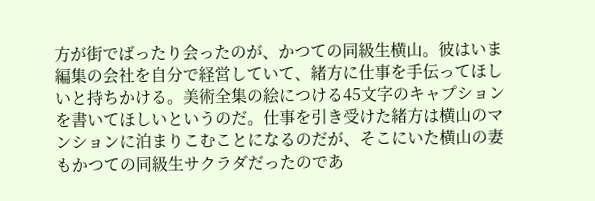方が街でばったり会ったのが、かつての同級生横山。彼はいま編集の会社を自分で経営していて、緒方に仕事を手伝ってほしいと持ちかける。美術全集の絵につける45文字のキャプションを書いてほしいというのだ。仕事を引き受けた緒方は横山のマンションに泊まりこむことになるのだが、そこにいた横山の妻もかつての同級生サクラダだったのであ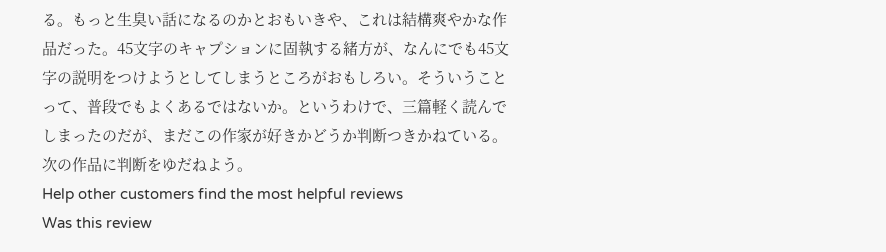る。もっと生臭い話になるのかとおもいきや、これは結構爽やかな作品だった。45文字のキャプションに固執する緒方が、なんにでも45文字の説明をつけようとしてしまうところがおもしろい。そういうことって、普段でもよくあるではないか。というわけで、三篇軽く読んでしまったのだが、まだこの作家が好きかどうか判断つきかねている。次の作品に判断をゆだねよう。
Help other customers find the most helpful reviews
Was this review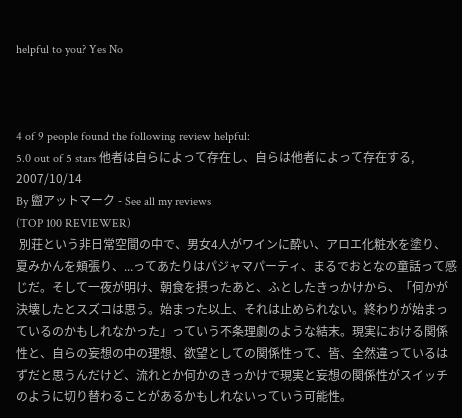helpful to you? Yes No



4 of 9 people found the following review helpful:
5.0 out of 5 stars 他者は自らによって存在し、自らは他者によって存在する, 2007/10/14
By 盥アットマーク - See all my reviews
(TOP 100 REVIEWER)
 別荘という非日常空間の中で、男女4人がワインに酔い、アロエ化粧水を塗り、夏みかんを頬張り、...ってあたりはパジャマパーティ、まるでおとなの童話って感じだ。そして一夜が明け、朝食を摂ったあと、ふとしたきっかけから、「何かが決壊したとスズコは思う。始まった以上、それは止められない。終わりが始まっているのかもしれなかった」っていう不条理劇のような結末。現実における関係性と、自らの妄想の中の理想、欲望としての関係性って、皆、全然違っているはずだと思うんだけど、流れとか何かのきっかけで現実と妄想の関係性がスイッチのように切り替わることがあるかもしれないっていう可能性。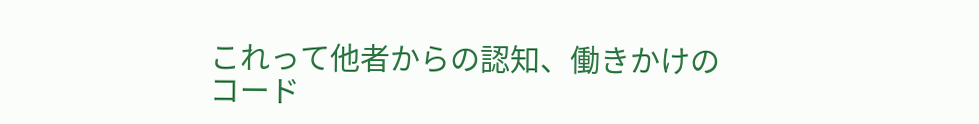これって他者からの認知、働きかけのコード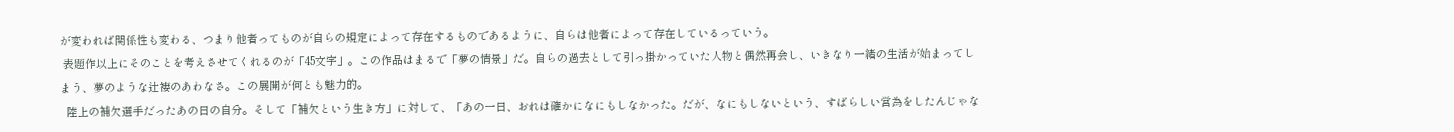が変われば関係性も変わる、つまり他者ってものが自らの規定によって存在するものであるように、自らは他者によって存在しているっていう。
 表題作以上にそのことを考えさせてくれるのが「45文字」。この作品はまるで「夢の情景」だ。自らの過去として引っ掛かっていた人物と偶然再会し、いきなり一緒の生活が始まってしまう、夢のような辻褄のあわなさ。この展開が何とも魅力的。
  陸上の補欠選手だったあの日の自分。そして「補欠という生き方」に対して、「あの一日、おれは確かになにもしなかった。だが、なにもしないという、すばらしい営為をしたんじゃな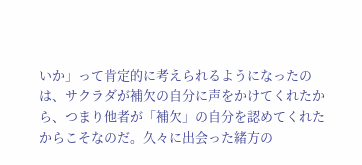いか」って肯定的に考えられるようになったのは、サクラダが補欠の自分に声をかけてくれたから、つまり他者が「補欠」の自分を認めてくれたからこそなのだ。久々に出会った緒方の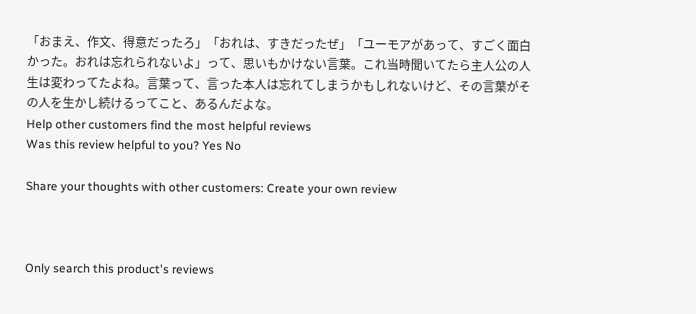「おまえ、作文、得意だったろ」「おれは、すきだったぜ」「ユーモアがあって、すごく面白かった。おれは忘れられないよ」って、思いもかけない言葉。これ当時聞いてたら主人公の人生は変わってたよね。言葉って、言った本人は忘れてしまうかもしれないけど、その言葉がその人を生かし続けるってこと、あるんだよな。
Help other customers find the most helpful reviews
Was this review helpful to you? Yes No

Share your thoughts with other customers: Create your own review



Only search this product's reviews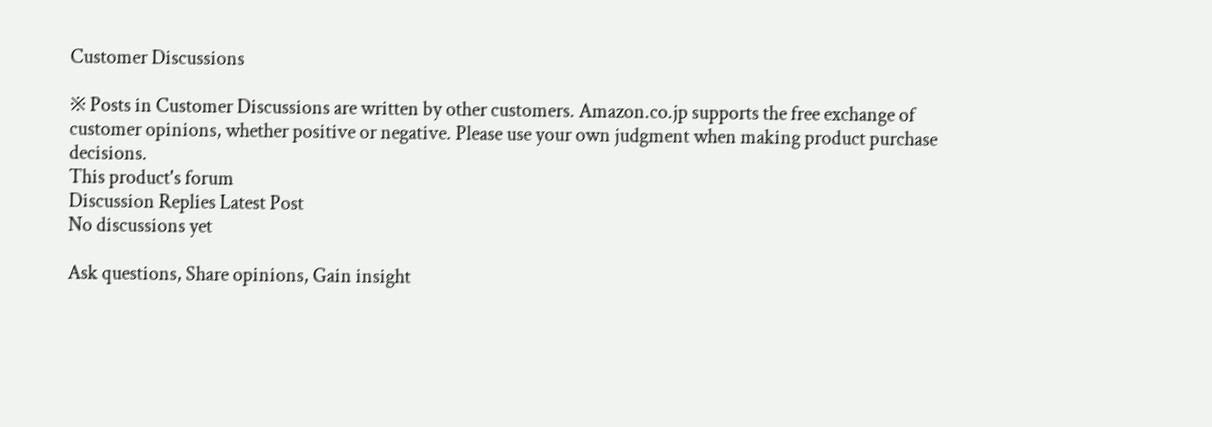Customer Discussions

※ Posts in Customer Discussions are written by other customers. Amazon.co.jp supports the free exchange of customer opinions, whether positive or negative. Please use your own judgment when making product purchase decisions.
This product's forum
Discussion Replies Latest Post
No discussions yet

Ask questions, Share opinions, Gain insight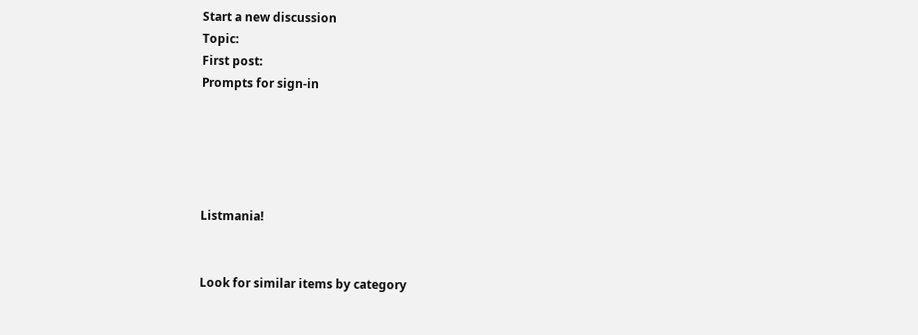Start a new discussion
Topic:
First post:
Prompts for sign-in





Listmania!


Look for similar items by category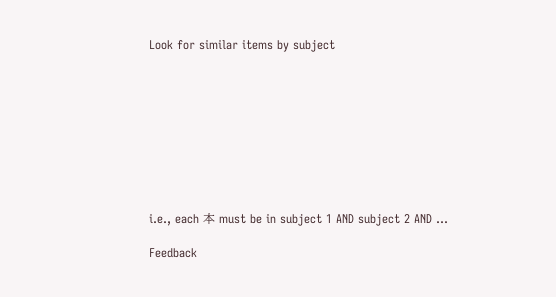Look for similar items by subject









i.e., each 本 must be in subject 1 AND subject 2 AND ...

Feedback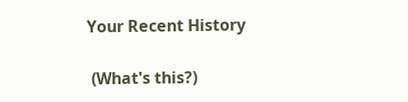Your Recent History

 (What's this?)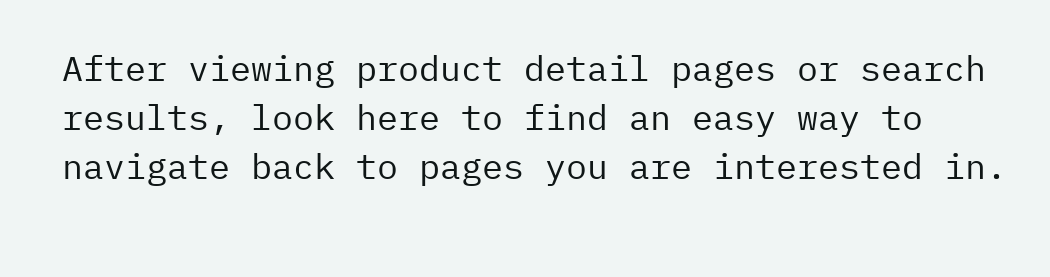After viewing product detail pages or search results, look here to find an easy way to navigate back to pages you are interested in.